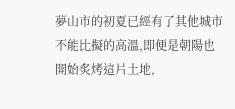夢山市的初夏已經有了其他城市不能比擬的高溫,即便是朝陽也開始炙烤這片土地,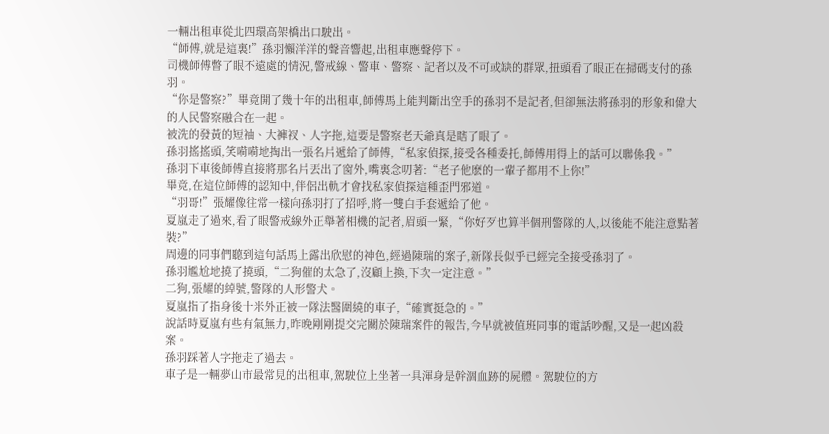一輛出租車從北四環高架橋出口駛出。
“師傅,就是這裏!”孫羽懶洋洋的聲音響起,出租車應聲停下。
司機師傅瞥了眼不遠處的情況,警戒線、警車、警察、記者以及不可或缺的群眾,扭頭看了眼正在掃碼支付的孫羽。
“你是警察?”畢竟開了幾十年的出租車,師傅馬上能判斷出空手的孫羽不是記者,但卻無法將孫羽的形象和偉大的人民警察融合在一起。
被洗的發黃的短袖、大褲衩、人字拖,這要是警察老天爺真是瞎了眼了。
孫羽搖搖頭,笑嗬嗬地掏出一張名片遞給了師傅,“私家偵探,接受各種委托,師傅用得上的話可以聯係我。”
孫羽下車後師傅直接將那名片丟出了窗外,嘴裏念叨著:“老子他麽的一輩子都用不上你!”
畢竟,在這位師傅的認知中,伴侶出軌才會找私家偵探這種歪門邪道。
“羽哥!”張耀像往常一樣向孫羽打了招呼,將一雙白手套遞給了他。
夏嵐走了過來,看了眼警戒線外正舉著相機的記者,眉頭一緊,“你好歹也算半個刑警隊的人,以後能不能注意點著裝?”
周邊的同事們聽到這句話馬上露出欣慰的神色,經過陳瑞的案子,新隊長似乎已經完全接受孫羽了。
孫羽尷尬地撓了撓頭,“二狗催的太急了,沒顧上換,下次一定注意。”
二狗,張耀的綽號,警隊的人形警犬。
夏嵐指了指身後十米外正被一隊法醫圍繞的車子,“確實挺急的。”
說話時夏嵐有些有氣無力,昨晚剛剛提交完關於陳瑞案件的報告,今早就被值班同事的電話吵醒,又是一起凶殺案。
孫羽踩著人字拖走了過去。
車子是一輛夢山市最常見的出租車,駕駛位上坐著一具渾身是幹涸血跡的屍體。駕駛位的方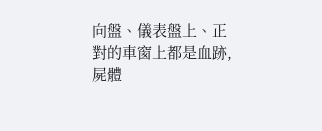向盤、儀表盤上、正對的車窗上都是血跡,屍體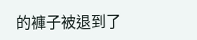的褲子被退到了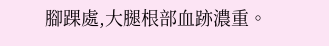腳踝處,大腿根部血跡濃重。